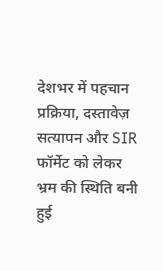देशभर में पहचान प्रक्रिया, दस्तावेज़ सत्यापन और SIR फॉर्मेट को लेकर भ्रम की स्थिति बनी हुई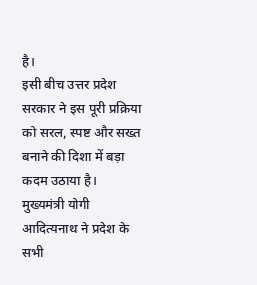है।
इसी बीच उत्तर प्रदेश सरकार ने इस पूरी प्रक्रिया को सरल, स्पष्ट और सख्त बनाने की दिशा में बड़ा कदम उठाया है।
मुख्यमंत्री योगी आदित्यनाथ ने प्रदेश के सभी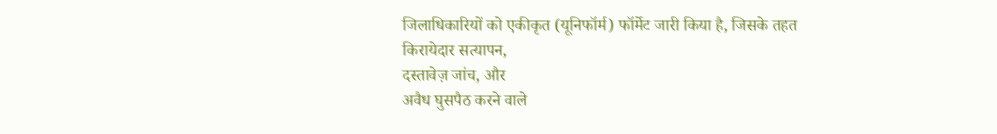जिलाधिकारियों को एकीकृत (यूनिफॉर्म) फॉर्मेट जारी किया है, जिसके तहत
किरायेदार सत्यापन,
दस्तावेज़ जांच, और
अवैध घुसपैठ करने वाले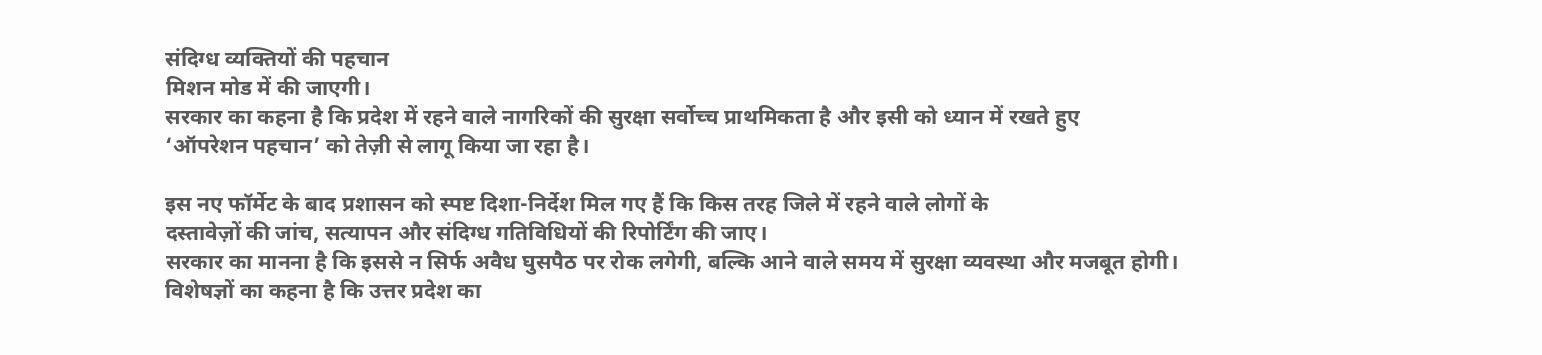संदिग्ध व्यक्तियों की पहचान
मिशन मोड में की जाएगी।
सरकार का कहना है कि प्रदेश में रहने वाले नागरिकों की सुरक्षा सर्वोच्च प्राथमिकता है और इसी को ध्यान में रखते हुए
‘ऑपरेशन पहचान’ को तेज़ी से लागू किया जा रहा है।

इस नए फॉर्मेट के बाद प्रशासन को स्पष्ट दिशा-निर्देश मिल गए हैं कि किस तरह जिले में रहने वाले लोगों के
दस्तावेज़ों की जांच, सत्यापन और संदिग्ध गतिविधियों की रिपोर्टिंग की जाए।
सरकार का मानना है कि इससे न सिर्फ अवैध घुसपैठ पर रोक लगेगी, बल्कि आने वाले समय में सुरक्षा व्यवस्था और मजबूत होगी।
विशेषज्ञों का कहना है कि उत्तर प्रदेश का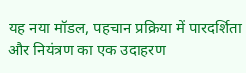यह नया मॉडल, पहचान प्रक्रिया में पारदर्शिता और नियंत्रण का एक उदाहरण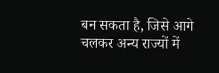बन सकता है, जिसे आगे चलकर अन्य राज्यों में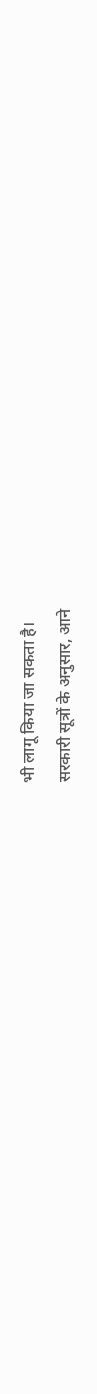भी लागू किया जा सकता है।
सरकारी सूत्रों के अनुसार, आने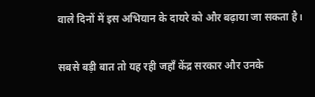वाले दिनों में इस अभियान के दायरे को और बढ़ाया जा सकता है।

सबसे बड़ी बात तो यह रही जहाँ केंद्र सरकार और उनके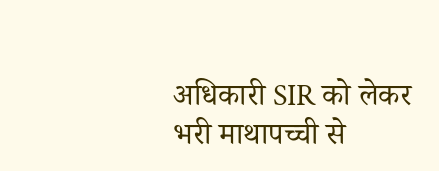अधिकारी SIR को लेकर भरी माथापच्ची से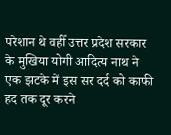परेशान थे वहीँ उत्तर प्रदेश सरकार के मुखिया योगी आदित्य नाथ ने एक झटके में इस सर दर्द को काफी हद तक दूर करने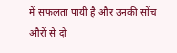में सफलता पायी है और उनकी सोंच औरों से दो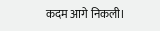कदम आगे निकली।